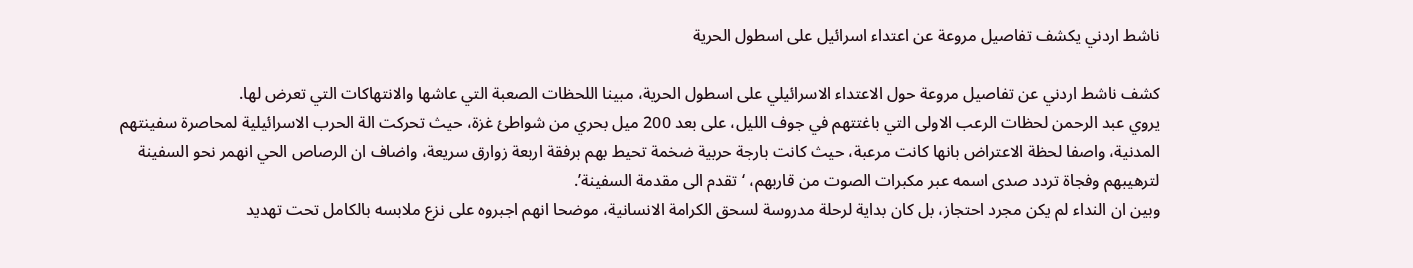ناشط اردني يكشف تفاصيل مروعة عن اعتداء اسرائيل على اسطول الحرية

كشف ناشط اردني عن تفاصيل مروعة حول الاعتداء الاسرائيلي على اسطول الحرية، مبينا اللحظات الصعبة التي عاشها والانتهاكات التي تعرض لها.
يروي عبد الرحمن لحظات الرعب الاولى التي باغتتهم في جوف الليل، على بعد 200 ميل بحري من شواطئ غزة، حيث تحركت الة الحرب الاسرائيلية لمحاصرة سفينتهم المدنية، واصفا لحظة الاعتراض بانها كانت مرعبة، حيث كانت بارجة حربية ضخمة تحيط بهم برفقة اربعة زوارق سريعة، واضاف ان الرصاص الحي انهمر نحو السفينة لترهيبهم وفجاة تردد صدى اسمه عبر مكبرات الصوت من قاربهم، ‘تقدم الى مقدمة السفينة’.
وبين ان النداء لم يكن مجرد احتجاز، بل كان بداية لرحلة مدروسة لسحق الكرامة الانسانية، موضحا انهم اجبروه على نزع ملابسه بالكامل تحت تهديد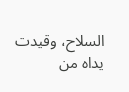السلاح، وقيدت يداه من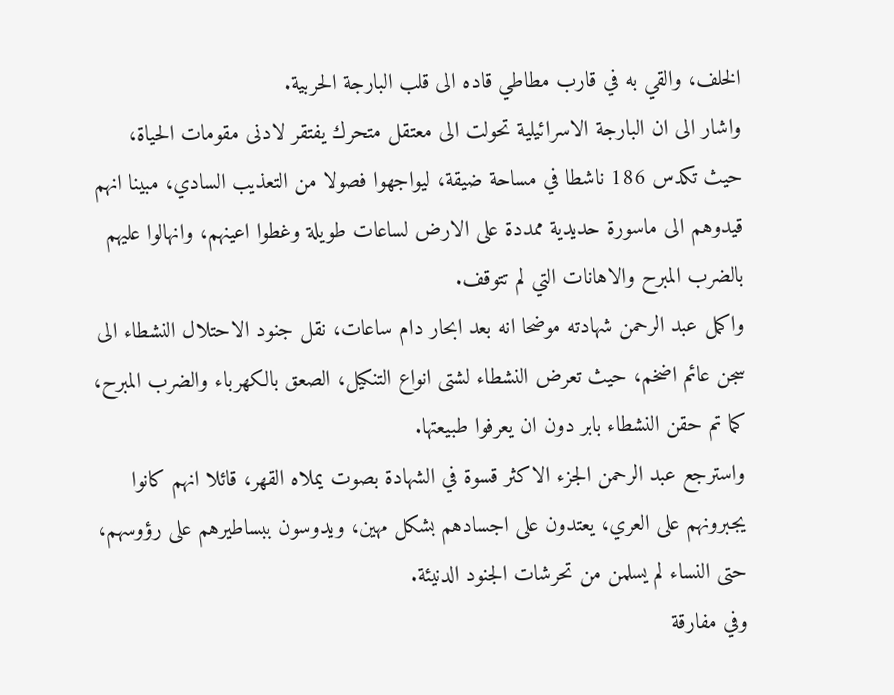الخلف، والقي به في قارب مطاطي قاده الى قلب البارجة الحربية.
واشار الى ان البارجة الاسرائيلية تحولت الى معتقل متحرك يفتقر لادنى مقومات الحياة، حيث تكدس 186 ناشطا في مساحة ضيقة، ليواجهوا فصولا من التعذيب السادي، مبينا انهم قيدوهم الى ماسورة حديدية ممددة على الارض لساعات طويلة وغطوا اعينهم، وانهالوا عليهم بالضرب المبرح والاهانات التي لم تتوقف.
واكمل عبد الرحمن شهادته موضحا انه بعد ابحار دام ساعات، نقل جنود الاحتلال النشطاء الى سجن عائم اضخم، حيث تعرض النشطاء لشتى انواع التنكيل، الصعق بالكهرباء والضرب المبرح، كما تم حقن النشطاء بابر دون ان يعرفوا طبيعتها.
واسترجع عبد الرحمن الجزء الاكثر قسوة في الشهادة بصوت يملاه القهر، قائلا انهم كانوا يجبرونهم على العري، يعتدون على اجسادهم بشكل مهين، ويدوسون ببساطيرهم على رؤوسهم، حتى النساء لم يسلمن من تحرشات الجنود الدنيئة.
وفي مفارقة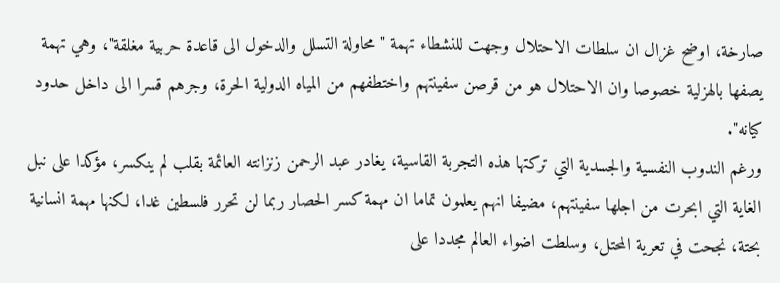صارخة، اوضح غزال ان سلطات الاحتلال وجهت للنشطاء تهمة "محاولة التسلل والدخول الى قاعدة حربية مغلقة"، وهي تهمة يصفها بالهزلية خصوصا وان الاحتلال هو من قرصن سفينتهم واختطفهم من المياه الدولية الحرة، وجرهم قسرا الى داخل حدود كيانه".
ورغم الندوب النفسية والجسدية التي تركتها هذه التجربة القاسية، يغادر عبد الرحمن زنزانته العائمة بقلب لم ينكسر، مؤكدا على نبل الغاية التي ابحرت من اجلها سفينتهم، مضيفا انهم يعلمون تماما ان مهمة كسر الحصار ربما لن تحرر فلسطين غدا، لكنها مهمة انسانية بحتة، نجحت في تعرية المحتل، وسلطت اضواء العالم مجددا على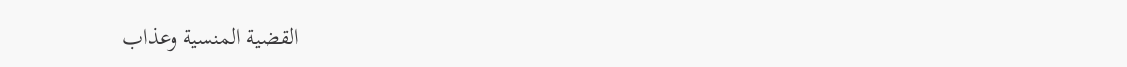القضية المنسية وعذاب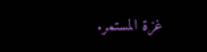غزة المستمر.